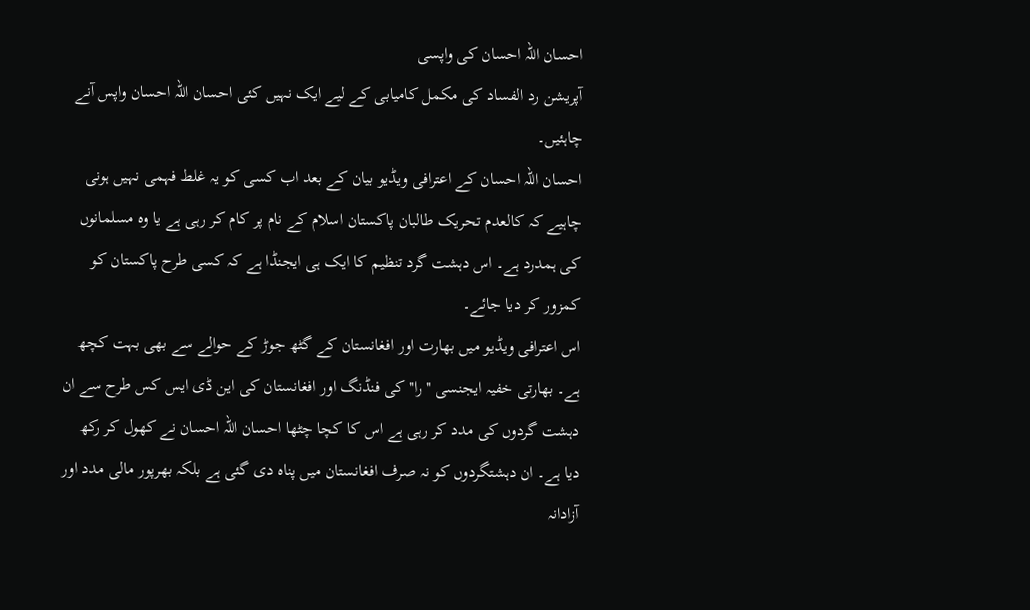احسان اللہ احسان کی واپسی
آپریشن رد الفساد کی مکمل کامیابی کے لیے ایک نہیں کئی احسان اللہ احسان واپس آنے چاہئیں۔
احسان اللہ احسان کے اعترافی ویڈیو بیان کے بعد اب کسی کو یہ غلط فہمی نہیں ہونی چاہیے کہ کالعدم تحریک طالبان پاکستان اسلام کے نام پر کام کر رہی ہے یا وہ مسلمانوں کی ہمدرد ہے۔ اس دہشت گرد تنظیم کا ایک ہی ایجنڈا ہے کہ کسی طرح پاکستان کو کمزور کر دیا جائے۔
اس اعترافی ویڈیو میں بھارت اور افغانستان کے گٹھ جوڑ کے حوالے سے بھی بہت کچھ ہے۔ بھارتی خفیہ ایجنسی ''را'' کی فنڈنگ اور افغانستان کی این ڈی ایس کس طرح سے ان دہشت گردوں کی مدد کر رہی ہے اس کا کچا چٹھا احسان اللہ احسان نے کھول کر رکھ دیا ہے۔ ان دہشتگردوں کو نہ صرف افغانستان میں پناہ دی گئی ہے بلکہ بھرپور مالی مدد اور آزادانہ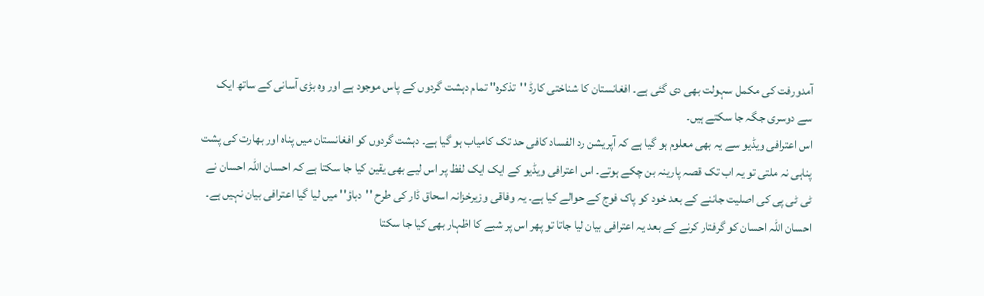آمدورفت کی مکمل سہولت بھی دی گئی ہے۔ افغانستان کا شناختی کارڈ ''تذکرہ'' تمام دہشت گردوں کے پاس موجود ہے اور وہ بڑی آسانی کے ساتھ ایک سے دوسری جگہ جا سکتے ہیں۔
اس اعترافی ویڈیو سے یہ بھی معلوم ہو گیا ہے کہ آپریشن رد الفساد کافی حد تک کامیاب ہو گیا ہے۔ دہشت گردوں کو افغانستان میں پناہ اور بھارت کی پشت پناہی نہ ملتی تو یہ اب تک قصہ پارینہ بن چکے ہوتے۔ اس اعترافی ویڈیو کے ایک ایک لفظ پر اس لیے بھی یقین کیا جا سکتا ہے کہ احسان اللہ احسان نے ٹی ٹی پی کی اصلیت جاننے کے بعد خود کو پاک فوج کے حوالے کیا ہے۔ یہ وفاقی وزیرخزانہ اسحاق ڈار کی طرح ''دباؤ'' میں لیا گیا اعترافی بیان نہیں ہے۔ احسان اللہ احسان کو گرفتار کرنے کے بعد یہ اعترافی بیان لیا جاتا تو پھر اس پر شبے کا اظہار بھی کیا جا سکتا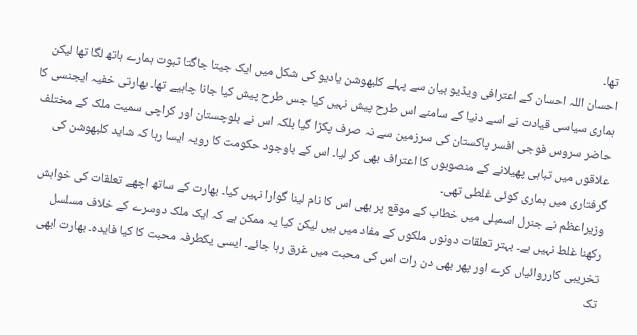تھا۔
احسان اللہ احسان کے اعترافی ویڈیو بیان سے پہلے کلبھوشن یادیو کی شکل میں ایک جیتا جاگتا ثبوت ہمارے ہاتھ لگا تھا لیکن ہماری سیاسی قیادت نے اسے دنیا کے سامنے اس طرح پیش نہیں کیا جس طرح پیش کیا جانا چاہیے تھا۔ بھارتی خفیہ ایجنسی کا حاضر سروس فوجی افسر پاکستان کی سرزمین سے نہ صرف پکڑا گیا بلکہ اس نے بلوچستان اور کراچی سمیت ملک کے مختلف علاقوں میں تباہی پھیلانے کے منصوبوں کا اعتراف بھی کر لیا۔ اس کے باوجود حکومت کا رویہ ایسا رہا کہ شاید کلبھوشن کی گرفتاری میں ہماری کوئی غلطی تھی۔
وزیراعظم نے جنرل اسمبلی میں خطاب کے موقع پر بھی اس کا نام لینا گوارا نہیں کیا۔ بھارت کے ساتھ اچھے تعلقات کی خواہش رکھنا غلط نہیں ہے۔ بہتر تعلقات دونوں ملکوں کے مفاد میں ہیں لیکن کیا یہ ممکن ہے کہ ایک ملک دوسرے کے خلاف مسلسل تخریبی کارروائیاں کرے اور پھر بھی دن رات اس کی محبت میں غرق رہا جائے۔ ایسی یکطرفہ محبت کا کیا فایدہ۔ بھارت ابھی تک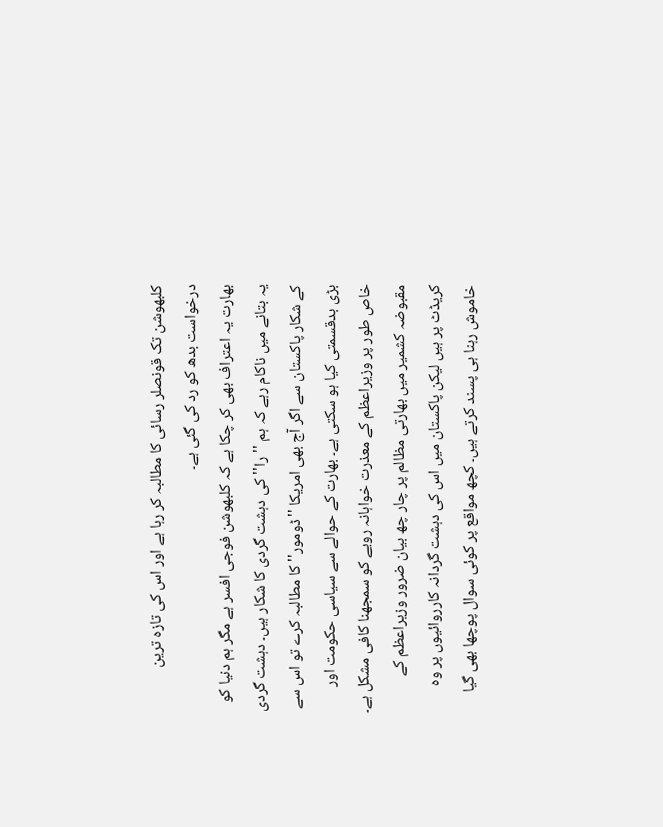کلبھوشن تک قونصلر رسائی کا مطالبہ کر رہا ہے اور اس کی تازہ ترین درخواست بدھ کو رد کی گئی ہے۔
بھارت یہ اعتراف بھی کر چکا ہے کہ کلبھوشن فوجی افسر ہے مگر ہم دنیا کو یہ بتانے میں ناکام رہے کہ ہم ''را'' کی دہشت گردی کا شکار ہیں۔ دہشت گردی کے شکار پاکستان سے اگر آج بھی امریکا ''ڈومور'' کا مطالبہ کرے تو اس سے بڑی بدقسمتی کیا ہو سکتی ہے۔ بھارت کے حوالے سے سیاسی حکومت اور خاص طور پر وزیراعظم کے معذرت خواہانہ رویے کو سمجھنا کافی مشکل ہے۔
مقبوضہ کشمیر میں بھارتی مظالم پر چار چھ بیان ضرور وزیراعظم کے کریڈٹ پر ہیں لیکن پاکستان میں اس کی دہشت گردانہ کارروائیوں پر وہ خاموش رہنا ہی پسند کرتے ہیں۔ کچھ مواقع پر کوئی سوال پوچھا بھی گیا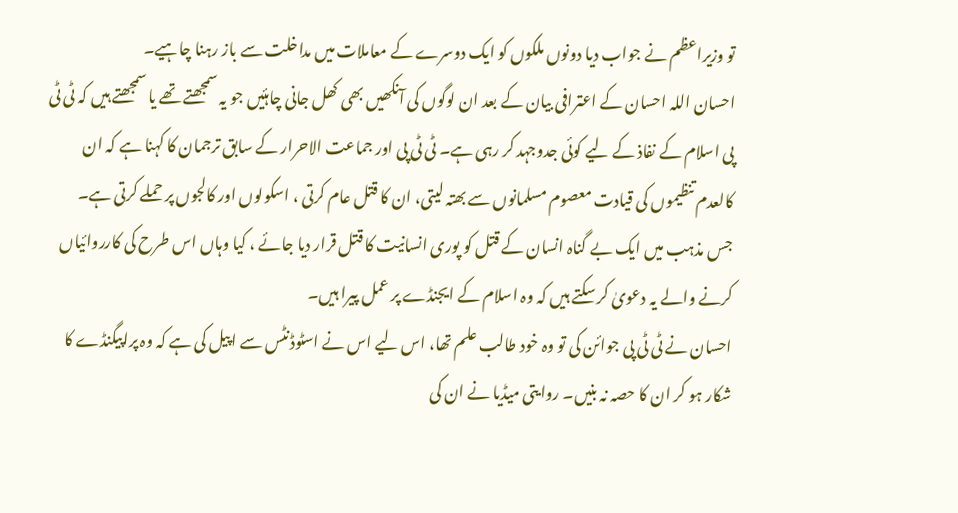تو وزیراعظم نے جواب دیا دونوں ملکوں کو ایک دوسرے کے معاملات میں مداخلت سے باز رہنا چاہیے۔
احسان اللہ احسان کے اعترافی بیان کے بعد ان لوگوں کی آنکھیں بھی کھل جانی چاہئیں جو یہ سمجھتے تھے یا سمجھتے ہیں کہ ٹی ٹی پی اسلام کے نفاذ کے لیے کوئی جدوجہد کر رہی ہے۔ ٹی ٹی پی اور جماعت الاحرار کے سابق ترجمان کا کہنا ہے کہ ان کالعدم تنظیموں کی قیادت معصوم مسلمانوں سے بھتہ لیتی، ان کا قتل عام کرتی ، اسکولوں اور کالجوں پر حملے کرتی ہے۔ جس مذہب میں ایک بے گناہ انسان کے قتل کو پوری انسانیت کا قتل قرار دیا جائے ، کیا وہاں اس طرح کی کارروائیاں کرنے والے یہ دعویٰ کر سکتے ہیں کہ وہ اسلام کے ایجنڈے پر عمل پیرا ہیں۔
احسان نے ٹی ٹی پی جوائن کی تو وہ خود طالب علم تھا، اس لیے اس نے اسٹوڈنٹس سے اپیل کی ہے کہ وہ پراپیگنڈے کا شکار ہو کر ان کا حصہ نہ بنیں۔ روایتی میڈیا نے ان کی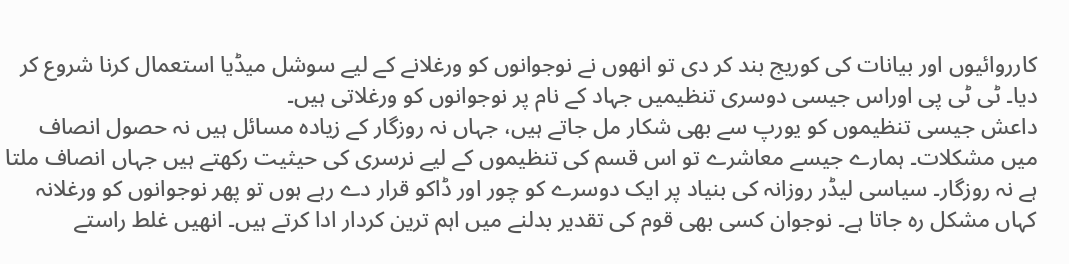کارروائیوں اور بیانات کی کوریج بند کر دی تو انھوں نے نوجوانوں کو ورغلانے کے لیے سوشل میڈیا استعمال کرنا شروع کر دیا۔ ٹی ٹی پی اوراس جیسی دوسری تنظیمیں جہاد کے نام پر نوجوانوں کو ورغلاتی ہیں۔
داعش جیسی تنظیموں کو یورپ سے بھی شکار مل جاتے ہیں، جہاں نہ روزگار کے زیادہ مسائل ہیں نہ حصول انصاف میں مشکلات۔ ہمارے جیسے معاشرے تو اس قسم کی تنظیموں کے لیے نرسری کی حیثیت رکھتے ہیں جہاں انصاف ملتا ہے نہ روزگار۔ سیاسی لیڈر روزانہ کی بنیاد پر ایک دوسرے کو چور اور ڈاکو قرار دے رہے ہوں تو پھر نوجوانوں کو ورغلانہ کہاں مشکل رہ جاتا ہے۔ نوجوان کسی بھی قوم کی تقدیر بدلنے میں اہم ترین کردار ادا کرتے ہیں۔ انھیں غلط راستے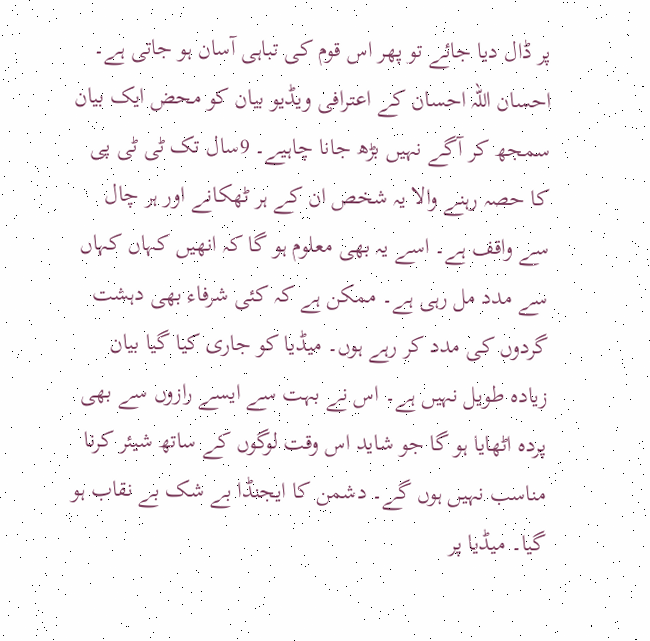پر ڈال دیا جائے تو پھر اس قوم کی تباہی آسان ہو جاتی ہے۔
احسان اللہ احسان کے اعترافی ویڈیو بیان کو محض ایک بیان سمجھ کر آگے نہیں بڑھ جانا چاہیے۔ 9سال تک ٹی ٹی پی کا حصہ رہنے والا یہ شخص ان کے ہر ٹھکانے اور ہر چال سے واقف ہے۔ اسے یہ بھی معلوم ہو گا کہ انھیں کہاں کہاں سے مدد مل رہی ہے۔ ممکن ہے کہ کئی شرفاء بھی دہشت گردوں کی مدد کر رہے ہوں۔ میڈیا کو جاری کیا گیا بیان زیادہ طویل نہیں ہے۔ اس نے بہت سے ایسے رازوں سے بھی پردہ اٹھایا ہو گا جو شاید اس وقت لوگوں کے ساتھ شیئر کرنا مناسب نہیں ہوں گے۔ دشمن کا ایجنڈا بے شک بے نقاب ہو گیا۔ میڈیا پر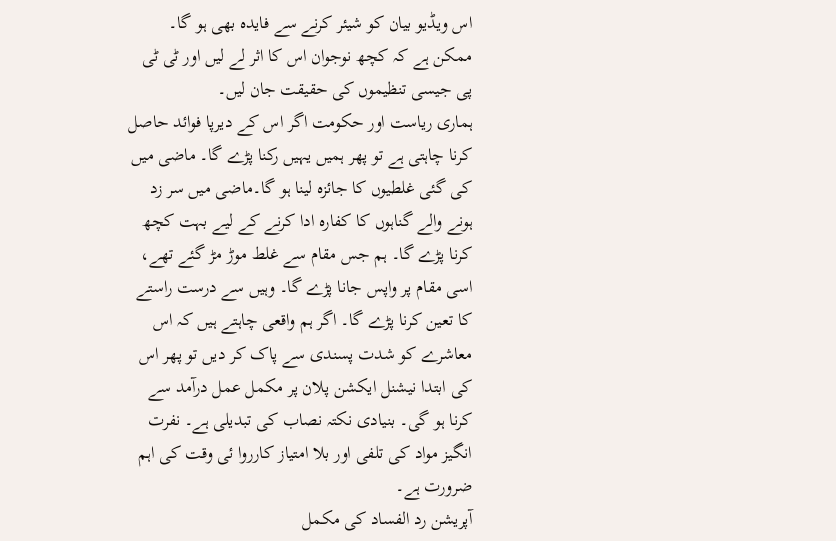اس ویڈیو بیان کو شیئر کرنے سے فایدہ بھی ہو گا۔ ممکن ہے کہ کچھ نوجوان اس کا اثر لے لیں اور ٹی ٹی پی جیسی تنظیموں کی حقیقت جان لیں۔
ہماری ریاست اور حکومت اگر اس کے دیرپا فوائد حاصل کرنا چاہتی ہے تو پھر ہمیں یہیں رکنا پڑے گا۔ ماضی میں کی گئی غلطیوں کا جائزہ لینا ہو گا۔ماضی میں سر زد ہونے والے گناہوں کا کفارہ ادا کرنے کے لیے بہت کچھ کرنا پڑے گا۔ ہم جس مقام سے غلط موڑ مڑ گئے تھے، اسی مقام پر واپس جانا پڑے گا۔ وہیں سے درست راستے کا تعین کرنا پڑے گا۔ اگر ہم واقعی چاہتے ہیں کہ اس معاشرے کو شدت پسندی سے پاک کر دیں تو پھر اس کی ابتدا نیشنل ایکشن پلان پر مکمل عمل درآمد سے کرنا ہو گی۔ بنیادی نکتہ نصاب کی تبدیلی ہے۔ نفرت انگیز مواد کی تلفی اور بلا امتیاز کارروا ئی وقت کی اہم ضرورت ہے۔
آپریشن رد الفساد کی مکمل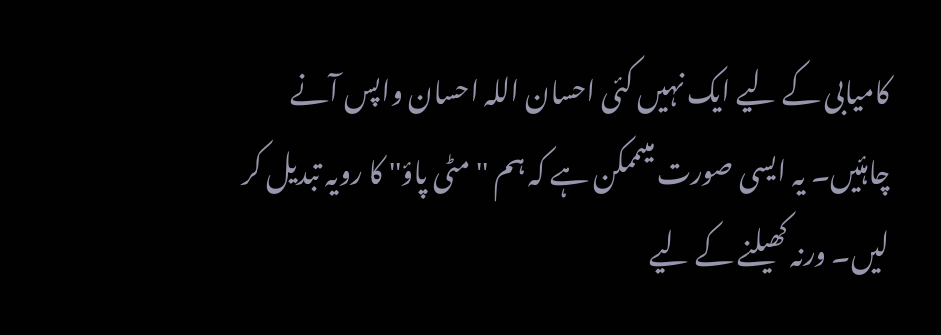کامیابی کے لیے ایک نہیں کئی احسان اللہ احسان واپس آنے چاہئیں۔ یہ ایسی صورت میںممکن ہے کہ ہم ''مٹی پاؤ'' کا رویہ تبدیل کر لیں۔ ورنہ کھیلنے کے لیے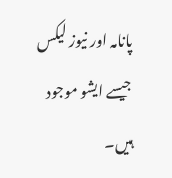پانامہ اور نیوز لیکس جیسے ایشو موجود ہیں۔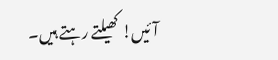آئیں! کھیلتے رہتے ہیں۔